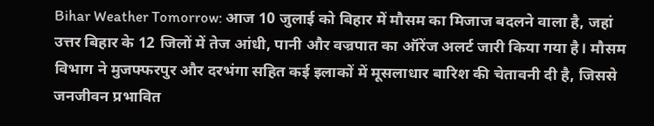Bihar Weather Tomorrow: आज 10 जुलाई को बिहार में मौसम का मिजाज बदलने वाला है, जहां उत्तर बिहार के 12 जिलों में तेज आंधी, पानी और वज्रपात का ऑरेंज अलर्ट जारी किया गया है। मौसम विभाग ने मुजफ्फरपुर और दरभंगा सहित कई इलाकों में मूसलाधार बारिश की चेतावनी दी है, जिससे जनजीवन प्रभावित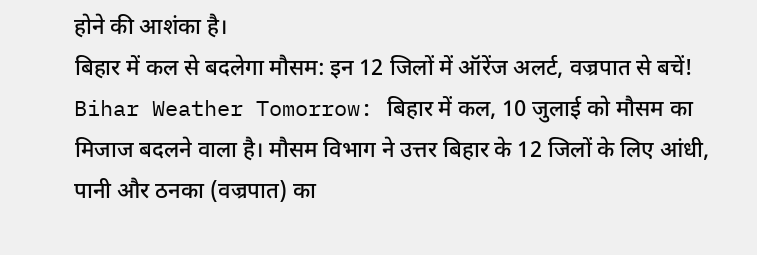होने की आशंका है।
बिहार में कल से बदलेगा मौसम: इन 12 जिलों में ऑरेंज अलर्ट, वज्रपात से बचें!
Bihar Weather Tomorrow: बिहार में कल, 10 जुलाई को मौसम का मिजाज बदलने वाला है। मौसम विभाग ने उत्तर बिहार के 12 जिलों के लिए आंधी, पानी और ठनका (वज्रपात) का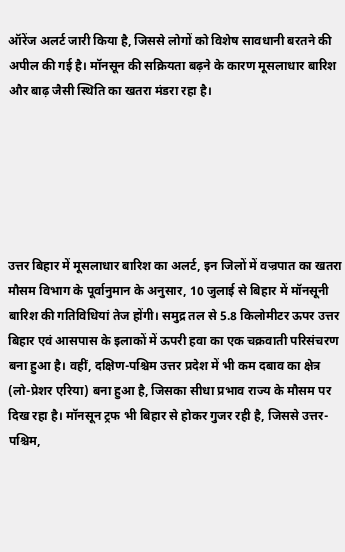ऑरेंज अलर्ट जारी किया है, जिससे लोगों को विशेष सावधानी बरतने की अपील की गई है। मॉनसून की सक्रियता बढ़ने के कारण मूसलाधार बारिश और बाढ़ जैसी स्थिति का खतरा मंडरा रहा है।






उत्तर बिहार में मूसलाधार बारिश का अलर्ट, इन जिलों में वज्रपात का खतरा
मौसम विभाग के पूर्वानुमान के अनुसार, 10 जुलाई से बिहार में मॉनसूनी बारिश की गतिविधियां तेज होंगी। समुद्र तल से 5.8 किलोमीटर ऊपर उत्तर बिहार एवं आसपास के इलाकों में ऊपरी हवा का एक चक्रवाती परिसंचरण बना हुआ है। वहीं, दक्षिण-पश्चिम उत्तर प्रदेश में भी कम दबाव का क्षेत्र (लो-प्रेशर एरिया) बना हुआ है, जिसका सीधा प्रभाव राज्य के मौसम पर दिख रहा है। मॉनसून ट्रफ भी बिहार से होकर गुजर रही है, जिससे उत्तर-पश्चिम,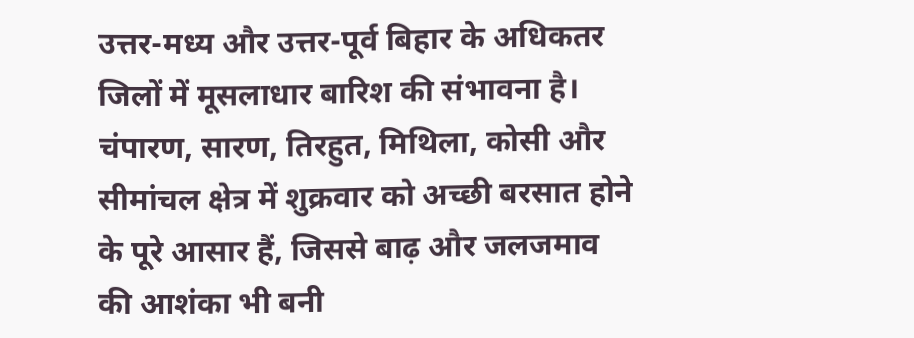उत्तर-मध्य और उत्तर-पूर्व बिहार के अधिकतर जिलों में मूसलाधार बारिश की संभावना है। चंपारण, सारण, तिरहुत, मिथिला, कोसी और सीमांचल क्षेत्र में शुक्रवार को अच्छी बरसात होने के पूरे आसार हैं, जिससे बाढ़ और जलजमाव की आशंका भी बनी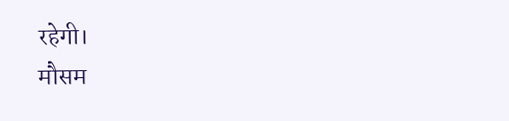रहेगी।
मौसम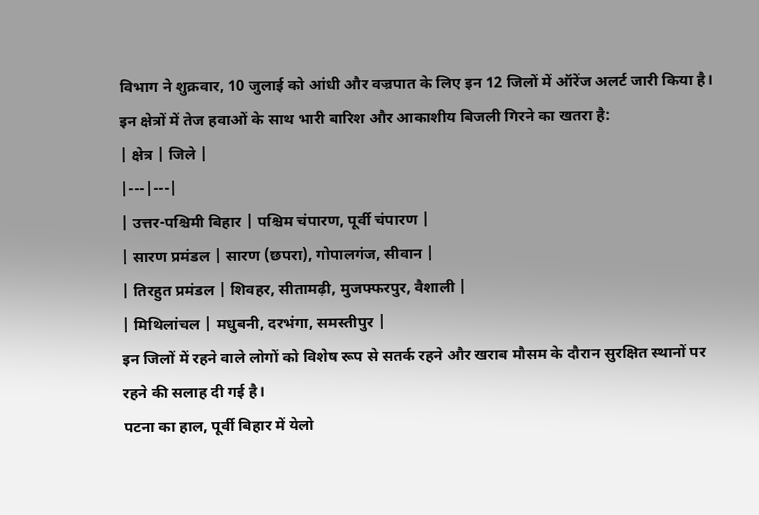विभाग ने शुक्रवार, 10 जुलाई को आंधी और वज्रपात के लिए इन 12 जिलों में ऑरेंज अलर्ट जारी किया है। इन क्षेत्रों में तेज हवाओं के साथ भारी बारिश और आकाशीय बिजली गिरने का खतरा है:
| क्षेत्र | जिले |
|---|---|
| उत्तर-पश्चिमी बिहार | पश्चिम चंपारण, पूर्वी चंपारण |
| सारण प्रमंडल | सारण (छपरा), गोपालगंज, सीवान |
| तिरहुत प्रमंडल | शिवहर, सीतामढ़ी, मुजफ्फरपुर, वैशाली |
| मिथिलांचल | मधुबनी, दरभंगा, समस्तीपुर |
इन जिलों में रहने वाले लोगों को विशेष रूप से सतर्क रहने और खराब मौसम के दौरान सुरक्षित स्थानों पर रहने की सलाह दी गई है।
पटना का हाल, पूर्वी बिहार में येलो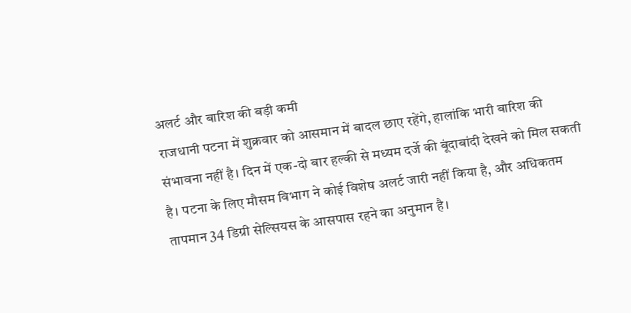अलर्ट और बारिश की बड़ी कमी
राजधानी पटना में शुक्रवार को आसमान में बादल छाए रहेंगे, हालांकि भारी बारिश की संभावना नहीं है। दिन में एक-दो बार हल्की से मध्यम दर्जे की बूंदाबांदी देखने को मिल सकती है। पटना के लिए मौसम विभाग ने कोई विशेष अलर्ट जारी नहीं किया है, और अधिकतम तापमान 34 डिग्री सेल्सियस के आसपास रहने का अनुमान है।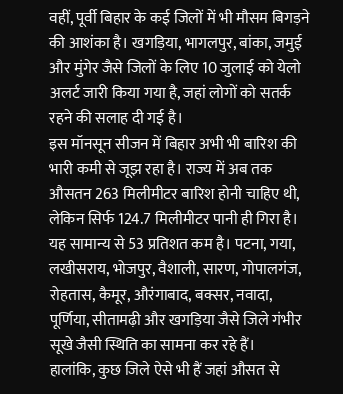वहीं, पूर्वी बिहार के कई जिलों में भी मौसम बिगड़ने की आशंका है। खगड़िया, भागलपुर, बांका, जमुई और मुंगेर जैसे जिलों के लिए 10 जुलाई को येलो अलर्ट जारी किया गया है, जहां लोगों को सतर्क रहने की सलाह दी गई है।
इस मॉनसून सीजन में बिहार अभी भी बारिश की भारी कमी से जूझ रहा है। राज्य में अब तक औसतन 263 मिलीमीटर बारिश होनी चाहिए थी, लेकिन सिर्फ 124.7 मिलीमीटर पानी ही गिरा है। यह सामान्य से 53 प्रतिशत कम है। पटना, गया, लखीसराय, भोजपुर, वैशाली, सारण, गोपालगंज, रोहतास, कैमूर, औरंगाबाद, बक्सर, नवादा, पूर्णिया, सीतामढ़ी और खगड़िया जैसे जिले गंभीर सूखे जैसी स्थिति का सामना कर रहे हैं।
हालांकि, कुछ जिले ऐसे भी हैं जहां औसत से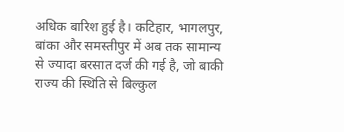अधिक बारिश हुई है। कटिहार, भागलपुर, बांका और समस्तीपुर में अब तक सामान्य से ज्यादा बरसात दर्ज की गई है, जो बाकी राज्य की स्थिति से बिल्कुल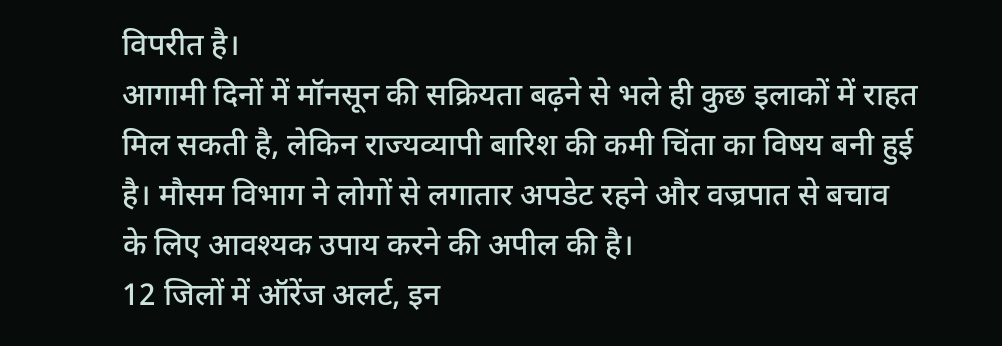विपरीत है।
आगामी दिनों में मॉनसून की सक्रियता बढ़ने से भले ही कुछ इलाकों में राहत मिल सकती है, लेकिन राज्यव्यापी बारिश की कमी चिंता का विषय बनी हुई है। मौसम विभाग ने लोगों से लगातार अपडेट रहने और वज्रपात से बचाव के लिए आवश्यक उपाय करने की अपील की है।
12 जिलों में ऑरेंज अलर्ट, इन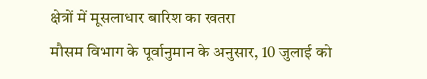क्षेत्रों में मूसलाधार बारिश का खतरा
मौसम विभाग के पूर्वानुमान के अनुसार, 10 जुलाई को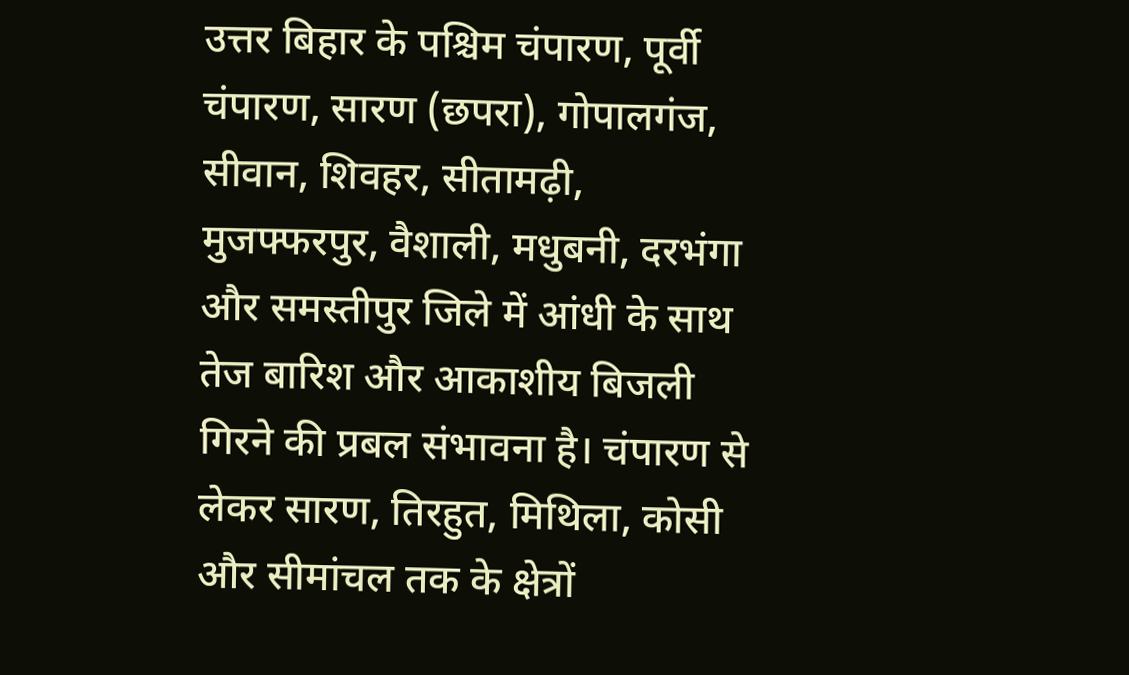उत्तर बिहार के पश्चिम चंपारण, पूर्वी चंपारण, सारण (छपरा), गोपालगंज, सीवान, शिवहर, सीतामढ़ी, मुजफ्फरपुर, वैशाली, मधुबनी, दरभंगा और समस्तीपुर जिले में आंधी के साथ तेज बारिश और आकाशीय बिजली गिरने की प्रबल संभावना है। चंपारण से लेकर सारण, तिरहुत, मिथिला, कोसी और सीमांचल तक के क्षेत्रों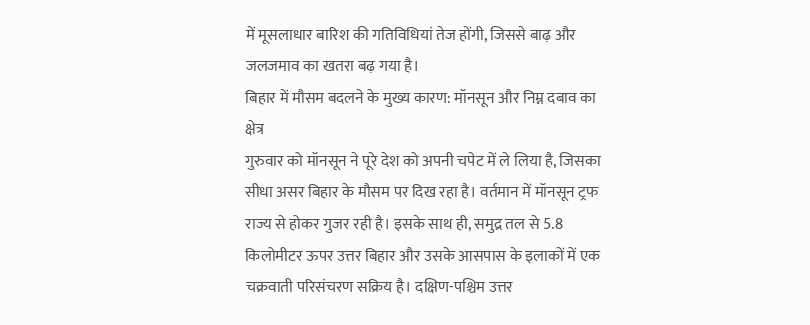में मूसलाधार बारिश की गतिविधियां तेज होंगी, जिससे बाढ़ और जलजमाव का खतरा बढ़ गया है।
बिहार में मौसम बदलने के मुख्य कारण: मॉनसून और निम्न दबाव का क्षेत्र
गुरुवार को मॉनसून ने पूरे देश को अपनी चपेट में ले लिया है, जिसका सीधा असर बिहार के मौसम पर दिख रहा है। वर्तमान में मॉनसून ट्रफ राज्य से होकर गुजर रही है। इसके साथ ही, समुद्र तल से 5.8 किलोमीटर ऊपर उत्तर बिहार और उसके आसपास के इलाकों में एक चक्रवाती परिसंचरण सक्रिय है। दक्षिण-पश्चिम उत्तर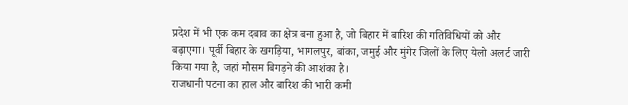प्रदेश में भी एक कम दबाव का क्षेत्र बना हुआ है, जो बिहार में बारिश की गतिविधियों को और बढ़ाएगा। पूर्वी बिहार के खगड़िया, भागलपुर, बांका, जमुई और मुंगेर जिलों के लिए येलो अलर्ट जारी किया गया है, जहां मौसम बिगड़ने की आशंका है।
राजधानी पटना का हाल और बारिश की भारी कमी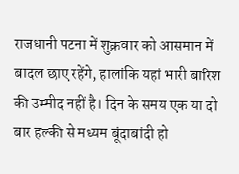राजधानी पटना में शुक्रवार को आसमान में बादल छाए रहेंगे, हालांकि यहां भारी बारिश की उम्मीद नहीं है। दिन के समय एक या दो बार हल्की से मध्यम बूंदाबांदी हो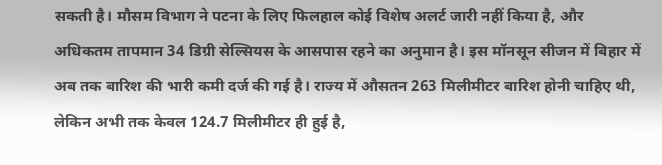सकती है। मौसम विभाग ने पटना के लिए फिलहाल कोई विशेष अलर्ट जारी नहीं किया है, और अधिकतम तापमान 34 डिग्री सेल्सियस के आसपास रहने का अनुमान है। इस मॉनसून सीजन में बिहार में अब तक बारिश की भारी कमी दर्ज की गई है। राज्य में औसतन 263 मिलीमीटर बारिश होनी चाहिए थी, लेकिन अभी तक केवल 124.7 मिलीमीटर ही हुई है,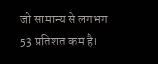जो सामान्य से लगभग 53 प्रतिशत कम है।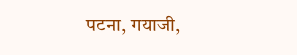पटना, गयाजी,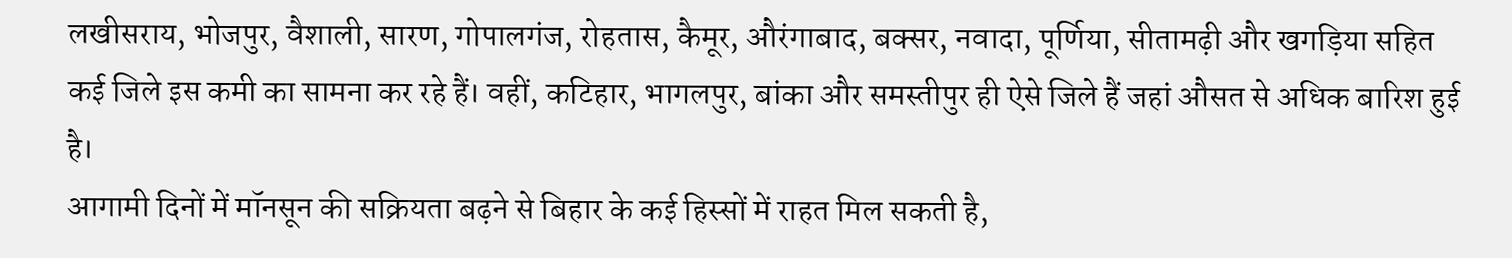लखीसराय, भोजपुर, वैशाली, सारण, गोपालगंज, रोहतास, कैमूर, औरंगाबाद, बक्सर, नवादा, पूर्णिया, सीतामढ़ी और खगड़िया सहित कई जिले इस कमी का सामना कर रहे हैं। वहीं, कटिहार, भागलपुर, बांका और समस्तीपुर ही ऐसे जिले हैं जहां औसत से अधिक बारिश हुई है।
आगामी दिनों में मॉनसून की सक्रियता बढ़ने से बिहार के कई हिस्सों में राहत मिल सकती है,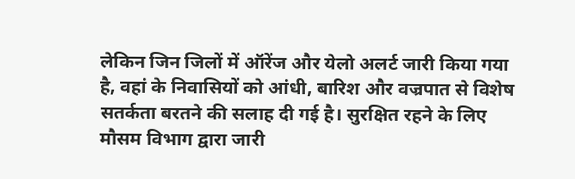लेकिन जिन जिलों में ऑरेंज और येलो अलर्ट जारी किया गया है, वहां के निवासियों को आंधी, बारिश और वज्रपात से विशेष सतर्कता बरतने की सलाह दी गई है। सुरक्षित रहने के लिए मौसम विभाग द्वारा जारी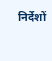निर्देशों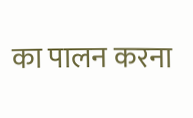का पालन करना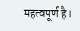महत्वपूर्ण है।